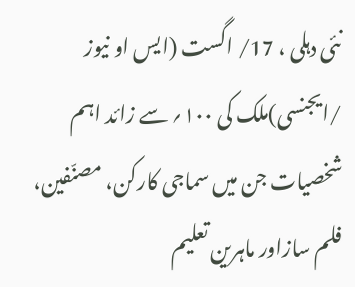نئی دہلی ، 17/ اگست (ایس او نیوز /ایجنسی)ملک کی ۱۰۰؍ سے زائد اہم شخصیات جن میں سماجی کارکن، مصنّفین، فلم سازاور ماہرین تعلیم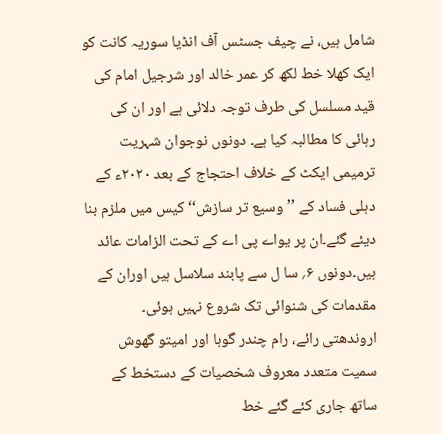شامل ہیں، نے چیف جسٹس آف انڈیا سوریہ کانت کو ایک کھلا خط لکھ کر عمر خالد اور شرجیل امام کی قید مسلسل کی طرف توجہ دلائی ہے اور ان کی رہائی کا مطالبہ کیا ہے۔ دونوں نوجوان شہریت ترمیمی ایکٹ کے خلاف احتجاج کے بعد ۲۰۲۰ء کے دہلی فساد کے ’’وسیع تر سازش‘‘ کیس میں ملزم بنا دیئے گئے۔ان پر یواے پی اے کے تحت الزامات عائد ہیں۔دونوں ۶؍ سا ل سے پابند سلاسل ہیں اوران کے مقدمات کی شنوائی تک شروع نہیں ہوئی۔
اروندھتی رائے، رام چندر گوہا اور امیتو گھوش سمیت متعدد معروف شخصیات کے دستخط کے ساتھ جاری کئے گئے خط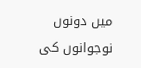میں دونوں نوجوانوں کی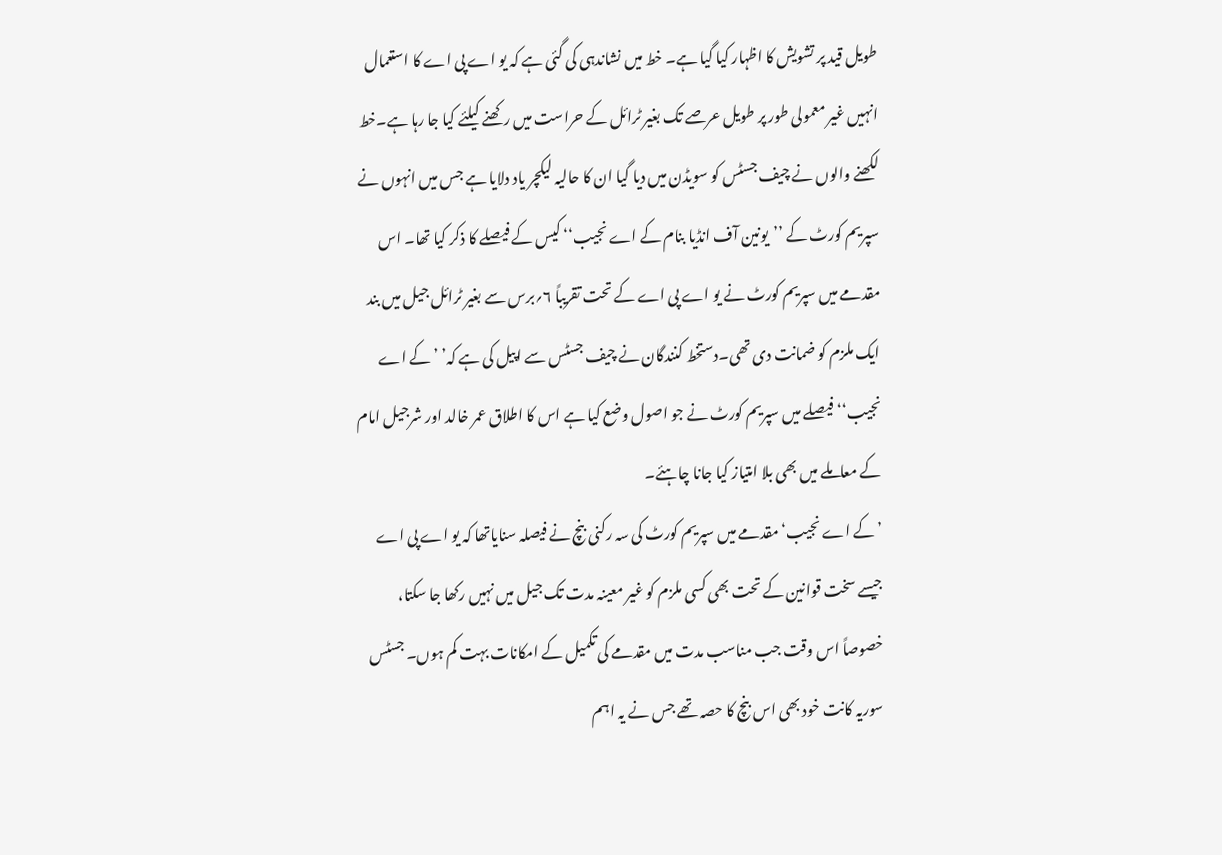طویل قید پر تشویش کا اظہار کیا گیا ہے۔ خط میں نشاندہی کی گئی ہے کہ یو اے پی اے کا استعمال انہیں غیر معمولی طور پر طویل عرصے تک بغیر ٹرائل کے حراست میں رکھنے کیلئے کیا جا رہا ہے۔خط لکھنے والوں نے چیف جسٹس کو سویڈن میں دیا گیا ان کا حالیہ لیکچر یاد دلایا ہے جس میں انہوں نے سپریم کورٹ کے ’’یونین آف انڈیا بنام کے اے نجیب‘‘ کیس کے فیصلے کا ذکر کیا تھا۔ اس مقدمے میں سپریم کورٹ نے یو اے پی اے کے تحت تقریباً ۶؍برس سے بغیر ٹرائل جیل میں بند ایک ملزم کو ضمانت دی تھی۔دستخط کنندگان نے چیف جسٹس سے اپیل کی ہے کہ’ ’کے اے نجیب‘‘ فیصلے میں سپریم کورٹ نے جو اصول وضع کیا ہے اس کا اطلاق عمر خالد اور شرجیل امام کے معاملے میں بھی بلا امتیاز کیا جانا چاہئے۔
’کے اے نجیب‘ مقدمے میں سپریم کورٹ کی سہ رکنی بنچ نے فیصلہ سنایاتھا کہ یو اے پی اے جیسے سخت قوانین کے تحت بھی کسی ملزم کو غیر معینہ مدت تک جیل میں نہیں رکھا جا سکتا، خصوصاً اس وقت جب مناسب مدت میں مقدمے کی تکمیل کے امکانات بہت کم ہوں۔ جسٹس سوریہ کانت خود بھی اس بنچ کا حصہ تھے جس نے یہ اہم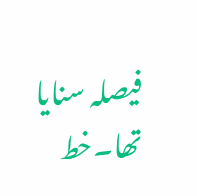فیصلہ سنایا تھا۔خط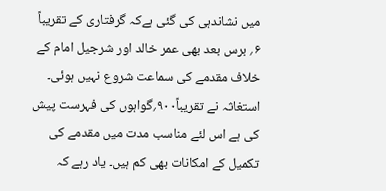میں نشاندہی کی گئی ہےکہ گرفتاری کے تقریباً ۶؍ برس بعد بھی عمر خالد اور شرجیل امام کے خلاف مقدمے کی سماعت شروع نہیں ہوئی۔ استغاثہ نے تقریباً۹۰۰؍گواہوں کی فہرست پیش کی ہے اس لئے مناسب مدت میں مقدمے کی تکمیل کے امکانات بھی کم ہیں۔ یاد رہے کہ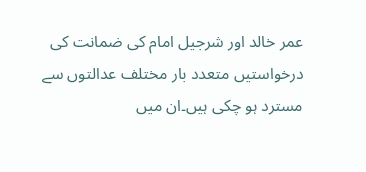عمر خالد اور شرجیل امام کی ضمانت کی درخواستیں متعدد بار مختلف عدالتوں سے مسترد ہو چکی ہیں۔ان میں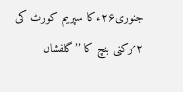جنوری۲۶ءکا سپریم کورٹ کی ۲؍رکنی بنچ کا ’’گلفشاں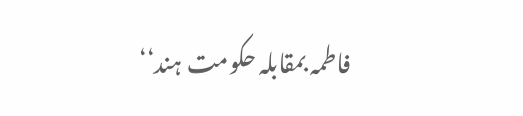فاطمہ بمقابلہ حکومت ہند‘‘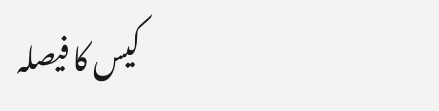کیس کا فیصلہ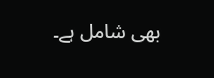بھی شامل ہے۔